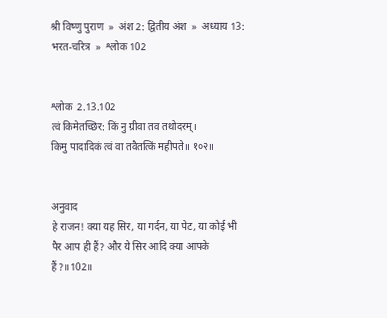श्री विष्णु पुराण  »  अंश 2: द्वितीय अंश  »  अध्याय 13: भरत-चरित्र  »  श्लोक 102


श्लोक  2.13.102
त्वं किमेतच्छिर: किं नु ग्रीवा तव तथोदरम्।
किमु पादादिकं त्वं वा तवैतत्किं महीपते॥ १०२॥


अनुवाद
हे राजन! क्या यह सिर, या गर्दन, या पेट, या कोई भी पैर आप ही हैं? और ये सिर आदि क्या आपके हैं?॥102॥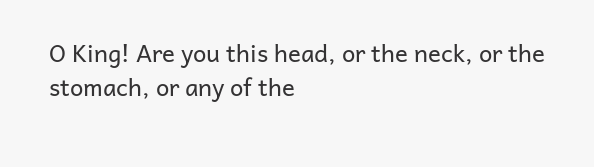O King! Are you this head, or the neck, or the stomach, or any of the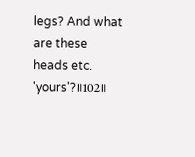legs? And what are these heads etc. 'yours'?॥102॥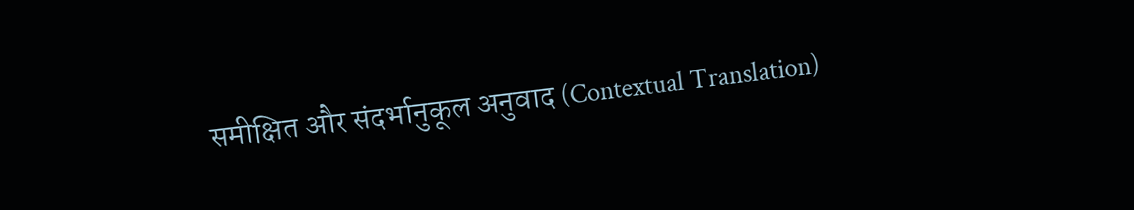समीक्षित और संदर्भानुकूल अनुवाद (Contextual Translation)